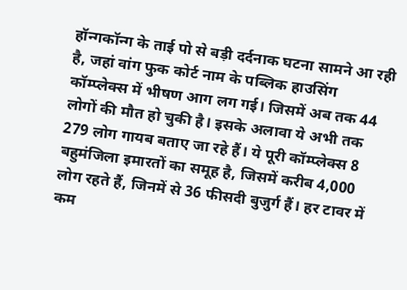हॉन्गकॉन्ग के ताई पो से बड़ी दर्दनाक घटना सामने आ रही है, जहां वांग फुक कोर्ट नाम के पब्लिक हाउसिंग कॉम्प्लेक्स में भीषण आग लग गई। जिसमें अब तक 44 लोगों की मौत हो चुकी है। इसके अलावा ये अभी तक 279 लोग गायब बताए जा रहे हैं। ये पूरी कॉम्प्लेक्स 8 बहुमंजिला इमारतों का समूह है, जिसमें करीब 4,000 लोग रहते हैं, जिनमें से 36 फीसदी बुजुर्ग हैं। हर टावर में कम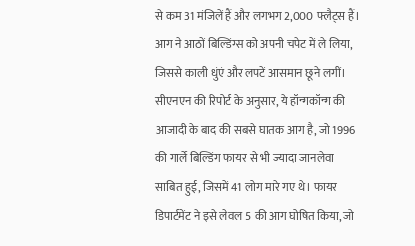से कम 31 मंजिलें हैं और लगभग 2,000 फ्लैट्स हैं। आग ने आठों बिल्डिंग्स को अपनी चपेट में ले लिया, जिससे काली धुंएं और लपटें आसमान छूने लगीं।
सीएनएन की रिपोर्ट के अनुसार, ये हॉन्गकॉन्ग की आजादी के बाद की सबसे घातक आग है, जो 1996 की गार्ले बिल्डिंग फायर से भी ज्यादा जानलेवा साबित हुई, जिसमें 41 लोग मारे गए थे। फायर डिपार्टमेंट ने इसे लेवल 5 की आग घोषित किया, जो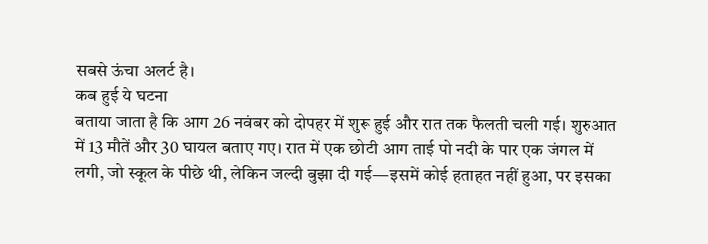सबसे ऊंचा अलर्ट है।
कब हुई ये घटना
बताया जाता है कि आग 26 नवंबर को दोपहर में शुरू हुई और रात तक फैलती चली गई। शुरुआत में 13 मौतें और 30 घायल बताए गए। रात में एक छोटी आग ताई पो नदी के पार एक जंगल में लगी, जो स्कूल के पीछे थी, लेकिन जल्दी बुझा दी गई—इसमें कोई हताहत नहीं हुआ, पर इसका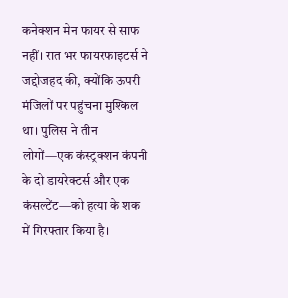कनेक्शन मेन फायर से साफ नहीं। रात भर फायरफाइटर्स ने जद्दोजहद की, क्योंकि ऊपरी मंजिलों पर पहुंचना मुश्किल था। पुलिस ने तीन लोगों—एक कंस्ट्रक्शन कंपनी के दो डायरेक्टर्स और एक कंसल्टेंट—को हत्या के शक में गिरफ्तार किया है।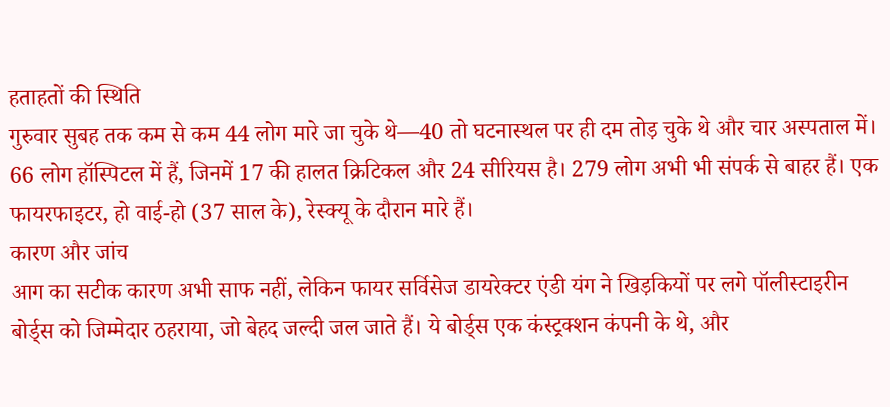हताहतों की स्थिति
गुरुवार सुबह तक कम से कम 44 लोग मारे जा चुके थे—40 तो घटनास्थल पर ही दम तोड़ चुके थे और चार अस्पताल में। 66 लोग हॉस्पिटल में हैं, जिनमें 17 की हालत क्रिटिकल और 24 सीरियस है। 279 लोग अभी भी संपर्क से बाहर हैं। एक फायरफाइटर, हो वाई-हो (37 साल के), रेस्क्यू के दौरान मारे हैं।
कारण और जांच
आग का सटीक कारण अभी साफ नहीं, लेकिन फायर सर्विसेज डायरेक्टर एंडी यंग ने खिड़कियों पर लगे पॉलीस्टाइरीन बोर्ड्स को जिम्मेदार ठहराया, जो बेहद जल्दी जल जाते हैं। ये बोर्ड्स एक कंस्ट्रक्शन कंपनी के थे, और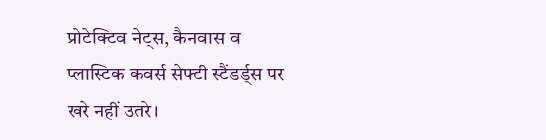प्रोटेक्टिव नेट्स, कैनवास व प्लास्टिक कवर्स सेफ्टी स्टैंडर्ड्स पर खरे नहीं उतरे।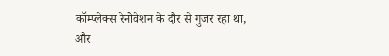कॉम्प्लेक्स रेनोवेशन के दौर से गुजर रहा था, और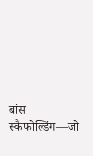बांस स्कैफोल्डिंग—जो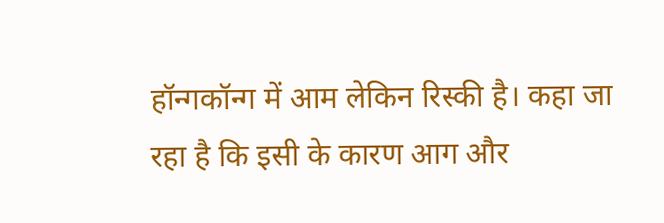हॉन्गकॉन्ग में आम लेकिन रिस्की है। कहा जा रहा है कि इसी के कारण आग और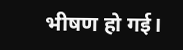भीषण हो गई।